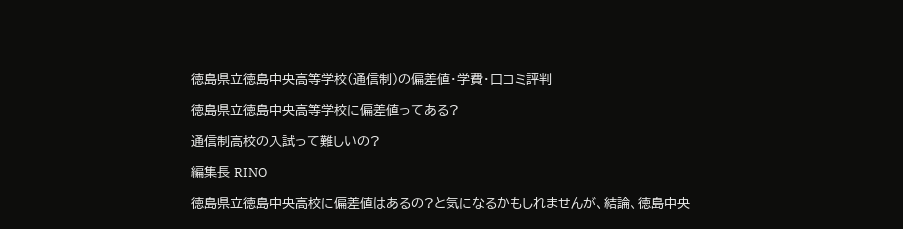徳島県立徳島中央高等学校(通信制)の偏差値・学費・口コミ評判

徳島県立徳島中央高等学校に偏差値ってある?

通信制高校の入試って難しいの?

編集長 RINO

徳島県立徳島中央高校に偏差値はあるの?と気になるかもしれませんが、結論、徳島中央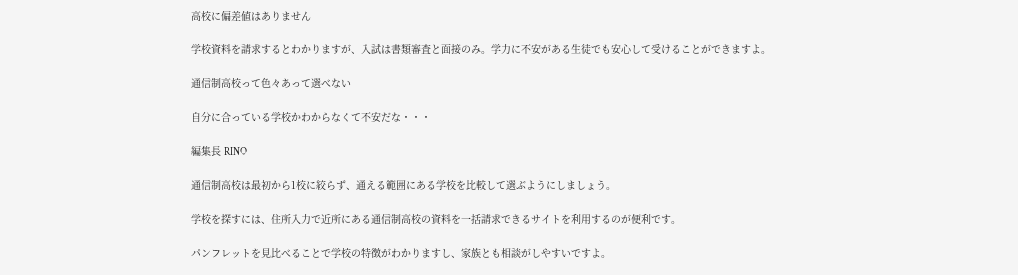高校に偏差値はありません

学校資料を請求するとわかりますが、入試は書類審査と面接のみ。学力に不安がある生徒でも安心して受けることができますよ。

通信制高校って色々あって選べない

自分に合っている学校かわからなくて不安だな・・・

編集長 RINO

通信制高校は最初から1校に絞らず、通える範囲にある学校を比較して選ぶようにしましょう。

学校を探すには、住所入力で近所にある通信制高校の資料を一括請求できるサイトを利用するのが便利です。

パンフレットを見比べることで学校の特徴がわかりますし、家族とも相談がしやすいですよ。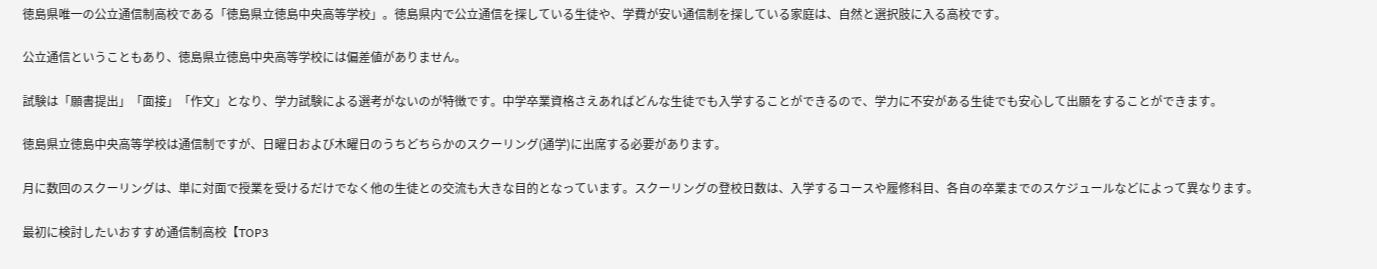徳島県唯一の公立通信制高校である「徳島県立徳島中央高等学校」。徳島県内で公立通信を探している生徒や、学費が安い通信制を探している家庭は、自然と選択肢に入る高校です。

公立通信ということもあり、徳島県立徳島中央高等学校には偏差値がありません。

試験は「願書提出」「面接」「作文」となり、学力試験による選考がないのが特徴です。中学卒業資格さえあればどんな生徒でも入学することができるので、学力に不安がある生徒でも安心して出願をすることができます。

徳島県立徳島中央高等学校は通信制ですが、日曜日および木曜日のうちどちらかのスクーリング(通学)に出席する必要があります。

月に数回のスクーリングは、単に対面で授業を受けるだけでなく他の生徒との交流も大きな目的となっています。スクーリングの登校日数は、入学するコースや履修科目、各自の卒業までのスケジュールなどによって異なります。

最初に検討したいおすすめ通信制高校【TOP3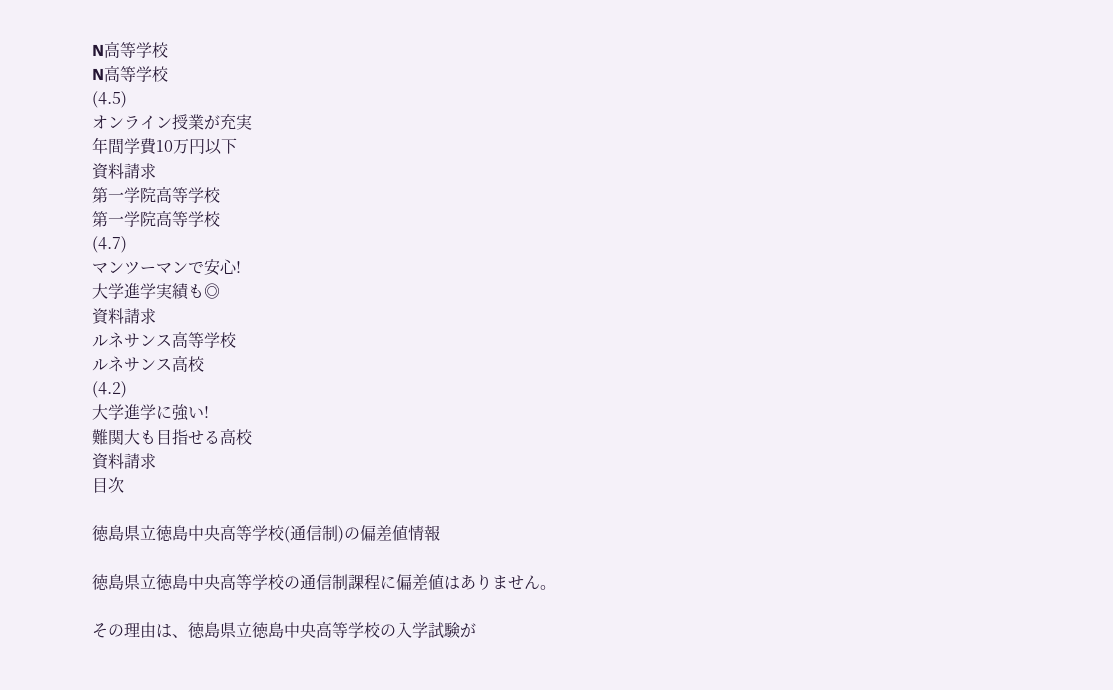N高等学校
N高等学校
(4.5)
オンライン授業が充実
年間学費10万円以下
資料請求
第一学院高等学校
第一学院高等学校
(4.7)
マンツーマンで安心!
大学進学実績も◎
資料請求
ルネサンス高等学校
ルネサンス高校
(4.2)
大学進学に強い!
難関大も目指せる高校
資料請求
目次

徳島県立徳島中央高等学校(通信制)の偏差値情報

徳島県立徳島中央高等学校の通信制課程に偏差値はありません。

その理由は、徳島県立徳島中央高等学校の入学試験が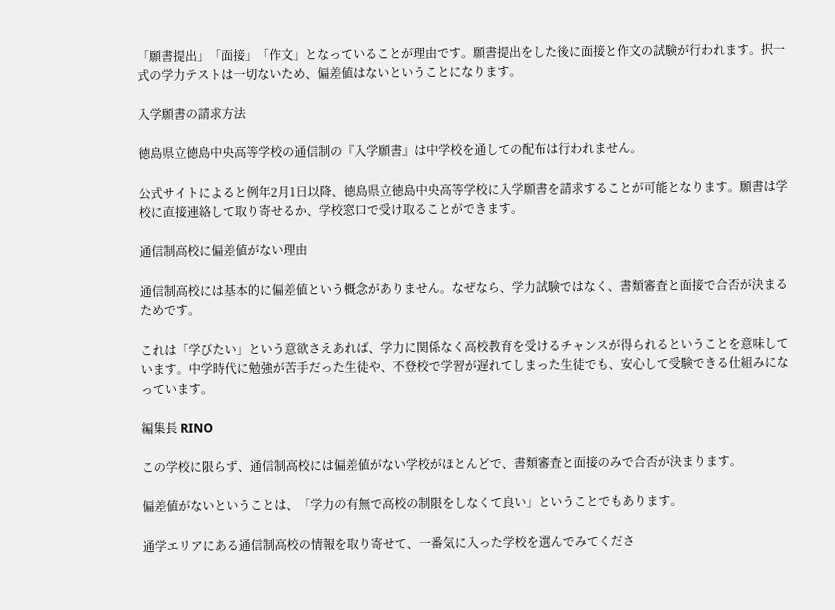「願書提出」「面接」「作文」となっていることが理由です。願書提出をした後に面接と作文の試験が行われます。択一式の学力テストは一切ないため、偏差値はないということになります。

入学願書の請求方法

徳島県立徳島中央高等学校の通信制の『入学願書』は中学校を通しての配布は行われません。

公式サイトによると例年2月1日以降、徳島県立徳島中央高等学校に入学願書を請求することが可能となります。願書は学校に直接連絡して取り寄せるか、学校窓口で受け取ることができます。

通信制高校に偏差値がない理由

通信制高校には基本的に偏差値という概念がありません。なぜなら、学力試験ではなく、書類審査と面接で合否が決まるためです。

これは「学びたい」という意欲さえあれば、学力に関係なく高校教育を受けるチャンスが得られるということを意味しています。中学時代に勉強が苦手だった生徒や、不登校で学習が遅れてしまった生徒でも、安心して受験できる仕組みになっています。

編集長 RINO

この学校に限らず、通信制高校には偏差値がない学校がほとんどで、書類審査と面接のみで合否が決まります。

偏差値がないということは、「学力の有無で高校の制限をしなくて良い」ということでもあります。

通学エリアにある通信制高校の情報を取り寄せて、一番気に入った学校を選んでみてくださ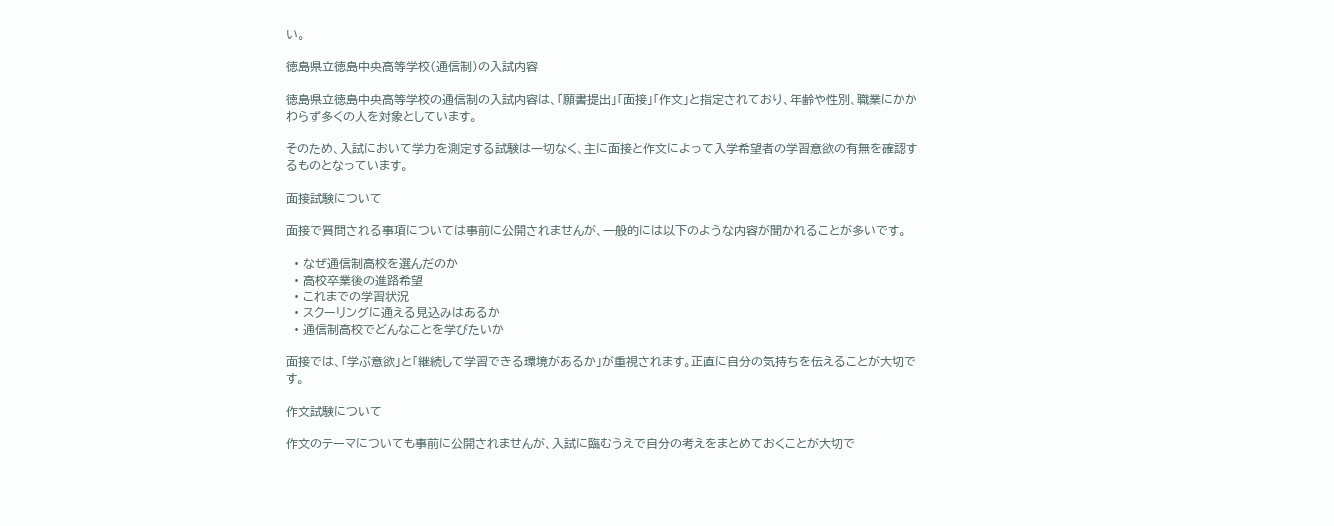い。

徳島県立徳島中央高等学校(通信制)の入試内容

徳島県立徳島中央高等学校の通信制の入試内容は、「願書提出」「面接」「作文」と指定されており、年齢や性別、職業にかかわらず多くの人を対象としています。

そのため、入試において学力を測定する試験は一切なく、主に面接と作文によって入学希望者の学習意欲の有無を確認するものとなっています。

面接試験について

面接で質問される事項については事前に公開されませんが、一般的には以下のような内容が聞かれることが多いです。

  • なぜ通信制高校を選んだのか
  • 高校卒業後の進路希望
  • これまでの学習状況
  • スクーリングに通える見込みはあるか
  • 通信制高校でどんなことを学びたいか

面接では、「学ぶ意欲」と「継続して学習できる環境があるか」が重視されます。正直に自分の気持ちを伝えることが大切です。

作文試験について

作文のテーマについても事前に公開されませんが、入試に臨むうえで自分の考えをまとめておくことが大切で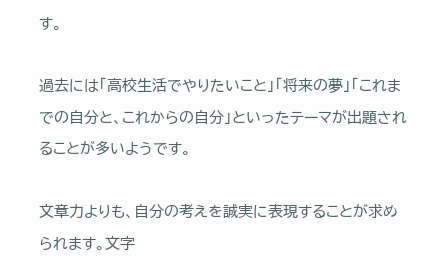す。

過去には「高校生活でやりたいこと」「将来の夢」「これまでの自分と、これからの自分」といったテーマが出題されることが多いようです。

文章力よりも、自分の考えを誠実に表現することが求められます。文字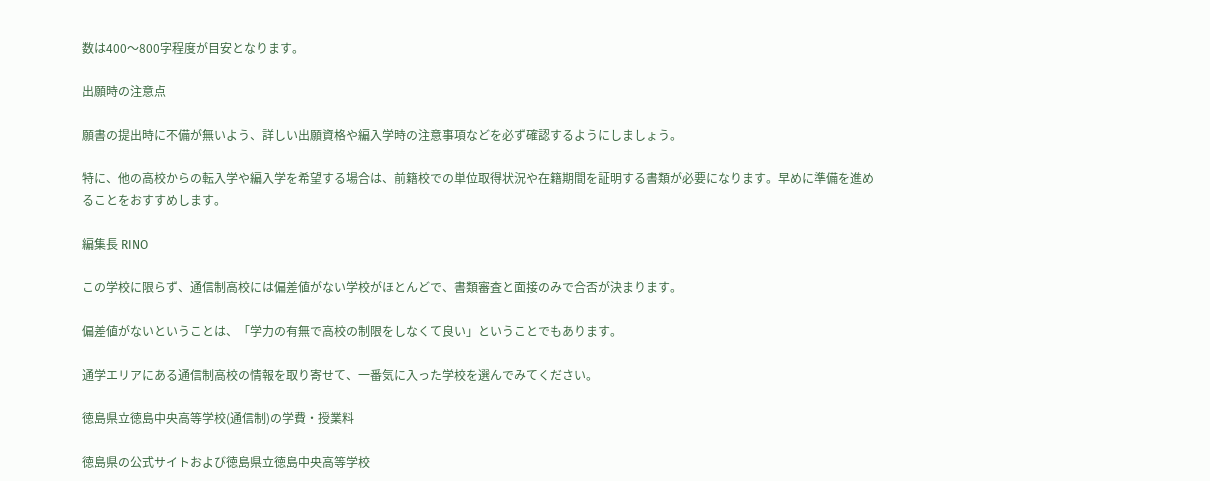数は400〜800字程度が目安となります。

出願時の注意点

願書の提出時に不備が無いよう、詳しい出願資格や編入学時の注意事項などを必ず確認するようにしましょう。

特に、他の高校からの転入学や編入学を希望する場合は、前籍校での単位取得状況や在籍期間を証明する書類が必要になります。早めに準備を進めることをおすすめします。

編集長 RINO

この学校に限らず、通信制高校には偏差値がない学校がほとんどで、書類審査と面接のみで合否が決まります。

偏差値がないということは、「学力の有無で高校の制限をしなくて良い」ということでもあります。

通学エリアにある通信制高校の情報を取り寄せて、一番気に入った学校を選んでみてください。

徳島県立徳島中央高等学校(通信制)の学費・授業料

徳島県の公式サイトおよび徳島県立徳島中央高等学校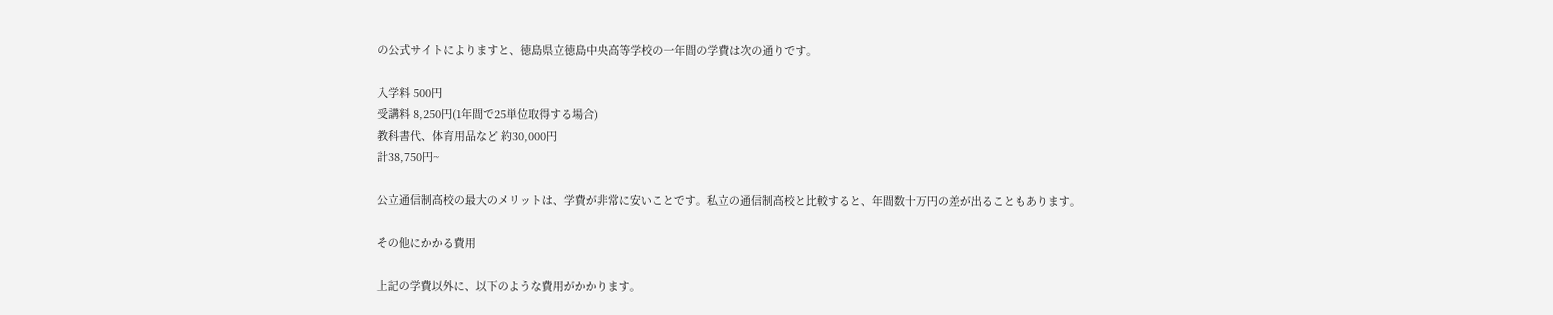の公式サイトによりますと、徳島県立徳島中央高等学校の一年間の学費は次の通りです。

入学料 500円
受講料 8,250円(1年間で25単位取得する場合)
教科書代、体育用品など 約30,000円
計38,750円~

公立通信制高校の最大のメリットは、学費が非常に安いことです。私立の通信制高校と比較すると、年間数十万円の差が出ることもあります。

その他にかかる費用

上記の学費以外に、以下のような費用がかかります。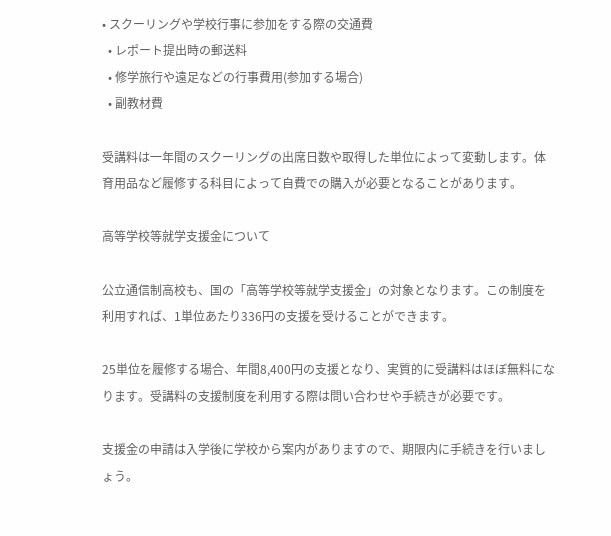• スクーリングや学校行事に参加をする際の交通費
  • レポート提出時の郵送料
  • 修学旅行や遠足などの行事費用(参加する場合)
  • 副教材費

受講料は一年間のスクーリングの出席日数や取得した単位によって変動します。体育用品など履修する科目によって自費での購入が必要となることがあります。

高等学校等就学支援金について

公立通信制高校も、国の「高等学校等就学支援金」の対象となります。この制度を利用すれば、1単位あたり336円の支援を受けることができます。

25単位を履修する場合、年間8,400円の支援となり、実質的に受講料はほぼ無料になります。受講料の支援制度を利用する際は問い合わせや手続きが必要です。

支援金の申請は入学後に学校から案内がありますので、期限内に手続きを行いましょう。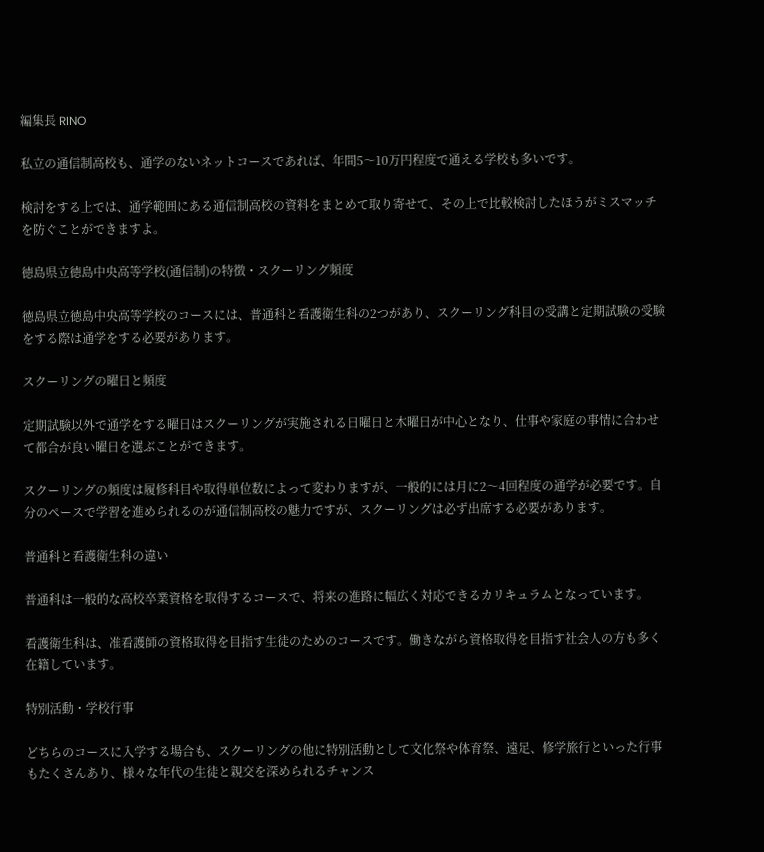編集長 RINO

私立の通信制高校も、通学のないネットコースであれば、年間5〜10万円程度で通える学校も多いです。

検討をする上では、通学範囲にある通信制高校の資料をまとめて取り寄せて、その上で比較検討したほうがミスマッチを防ぐことができますよ。

徳島県立徳島中央高等学校(通信制)の特徴・スクーリング頻度

徳島県立徳島中央高等学校のコースには、普通科と看護衛生科の2つがあり、スクーリング科目の受講と定期試験の受験をする際は通学をする必要があります。

スクーリングの曜日と頻度

定期試験以外で通学をする曜日はスクーリングが実施される日曜日と木曜日が中心となり、仕事や家庭の事情に合わせて都合が良い曜日を選ぶことができます。

スクーリングの頻度は履修科目や取得単位数によって変わりますが、一般的には月に2〜4回程度の通学が必要です。自分のペースで学習を進められるのが通信制高校の魅力ですが、スクーリングは必ず出席する必要があります。

普通科と看護衛生科の違い

普通科は一般的な高校卒業資格を取得するコースで、将来の進路に幅広く対応できるカリキュラムとなっています。

看護衛生科は、准看護師の資格取得を目指す生徒のためのコースです。働きながら資格取得を目指す社会人の方も多く在籍しています。

特別活動・学校行事

どちらのコースに入学する場合も、スクーリングの他に特別活動として文化祭や体育祭、遠足、修学旅行といった行事もたくさんあり、様々な年代の生徒と親交を深められるチャンス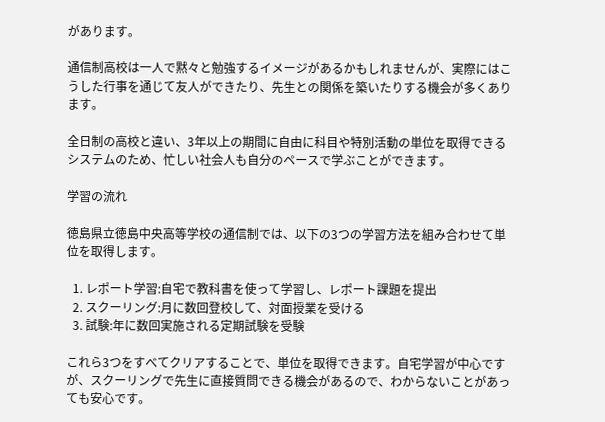があります。

通信制高校は一人で黙々と勉強するイメージがあるかもしれませんが、実際にはこうした行事を通じて友人ができたり、先生との関係を築いたりする機会が多くあります。

全日制の高校と違い、3年以上の期間に自由に科目や特別活動の単位を取得できるシステムのため、忙しい社会人も自分のペースで学ぶことができます。

学習の流れ

徳島県立徳島中央高等学校の通信制では、以下の3つの学習方法を組み合わせて単位を取得します。

  1. レポート学習:自宅で教科書を使って学習し、レポート課題を提出
  2. スクーリング:月に数回登校して、対面授業を受ける
  3. 試験:年に数回実施される定期試験を受験

これら3つをすべてクリアすることで、単位を取得できます。自宅学習が中心ですが、スクーリングで先生に直接質問できる機会があるので、わからないことがあっても安心です。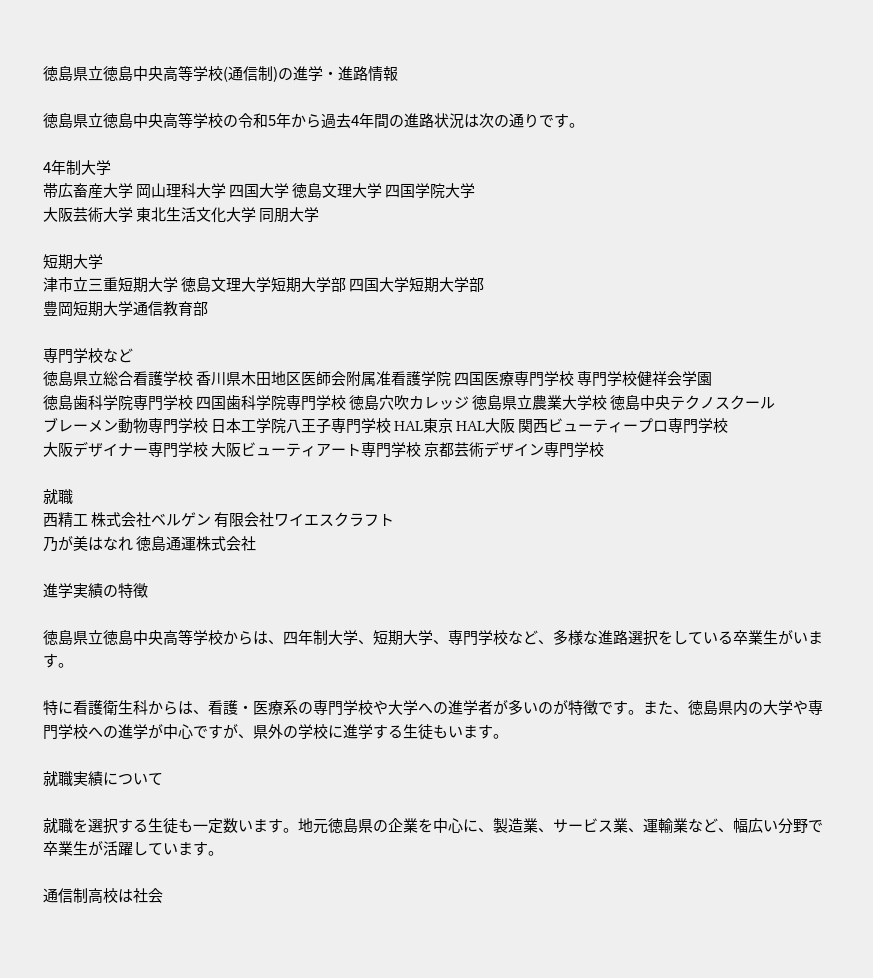徳島県立徳島中央高等学校(通信制)の進学・進路情報

徳島県立徳島中央高等学校の令和5年から過去4年間の進路状況は次の通りです。

4年制大学
帯広畜産大学 岡山理科大学 四国大学 徳島文理大学 四国学院大学
大阪芸術大学 東北生活文化大学 同朋大学

短期大学
津市立三重短期大学 徳島文理大学短期大学部 四国大学短期大学部
豊岡短期大学通信教育部

専門学校など
徳島県立総合看護学校 香川県木田地区医師会附属准看護学院 四国医療専門学校 専門学校健祥会学園
徳島歯科学院専門学校 四国歯科学院専門学校 徳島穴吹カレッジ 徳島県立農業大学校 徳島中央テクノスクール
ブレーメン動物専門学校 日本工学院八王子専門学校 HAL東京 HAL大阪 関西ビューティープロ専門学校
大阪デザイナー専門学校 大阪ビューティアート専門学校 京都芸術デザイン専門学校

就職
西精工 株式会社ベルゲン 有限会社ワイエスクラフト
乃が美はなれ 徳島通運株式会社

進学実績の特徴

徳島県立徳島中央高等学校からは、四年制大学、短期大学、専門学校など、多様な進路選択をしている卒業生がいます。

特に看護衛生科からは、看護・医療系の専門学校や大学への進学者が多いのが特徴です。また、徳島県内の大学や専門学校への進学が中心ですが、県外の学校に進学する生徒もいます。

就職実績について

就職を選択する生徒も一定数います。地元徳島県の企業を中心に、製造業、サービス業、運輸業など、幅広い分野で卒業生が活躍しています。

通信制高校は社会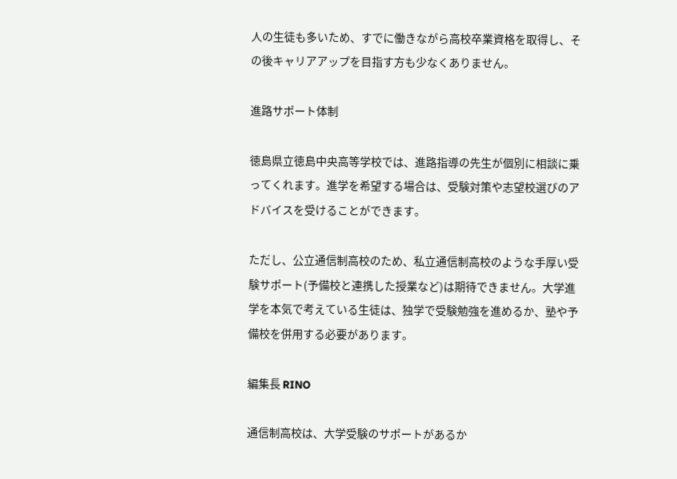人の生徒も多いため、すでに働きながら高校卒業資格を取得し、その後キャリアアップを目指す方も少なくありません。

進路サポート体制

徳島県立徳島中央高等学校では、進路指導の先生が個別に相談に乗ってくれます。進学を希望する場合は、受験対策や志望校選びのアドバイスを受けることができます。

ただし、公立通信制高校のため、私立通信制高校のような手厚い受験サポート(予備校と連携した授業など)は期待できません。大学進学を本気で考えている生徒は、独学で受験勉強を進めるか、塾や予備校を併用する必要があります。

編集長 RINO

通信制高校は、大学受験のサポートがあるか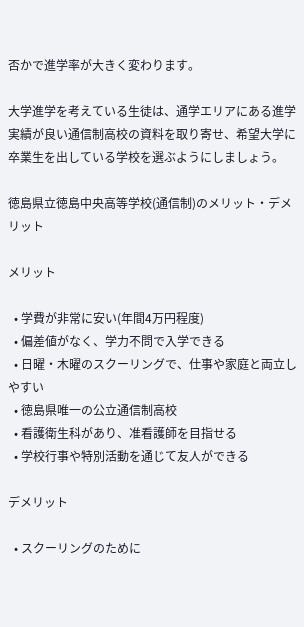否かで進学率が大きく変わります。

大学進学を考えている生徒は、通学エリアにある進学実績が良い通信制高校の資料を取り寄せ、希望大学に卒業生を出している学校を選ぶようにしましょう。

徳島県立徳島中央高等学校(通信制)のメリット・デメリット

メリット

  • 学費が非常に安い(年間4万円程度)
  • 偏差値がなく、学力不問で入学できる
  • 日曜・木曜のスクーリングで、仕事や家庭と両立しやすい
  • 徳島県唯一の公立通信制高校
  • 看護衛生科があり、准看護師を目指せる
  • 学校行事や特別活動を通じて友人ができる

デメリット

  • スクーリングのために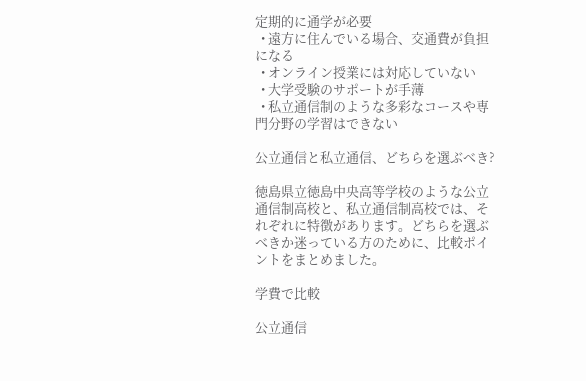定期的に通学が必要
  • 遠方に住んでいる場合、交通費が負担になる
  • オンライン授業には対応していない
  • 大学受験のサポートが手薄
  • 私立通信制のような多彩なコースや専門分野の学習はできない

公立通信と私立通信、どちらを選ぶべき?

徳島県立徳島中央高等学校のような公立通信制高校と、私立通信制高校では、それぞれに特徴があります。どちらを選ぶべきか迷っている方のために、比較ポイントをまとめました。

学費で比較

公立通信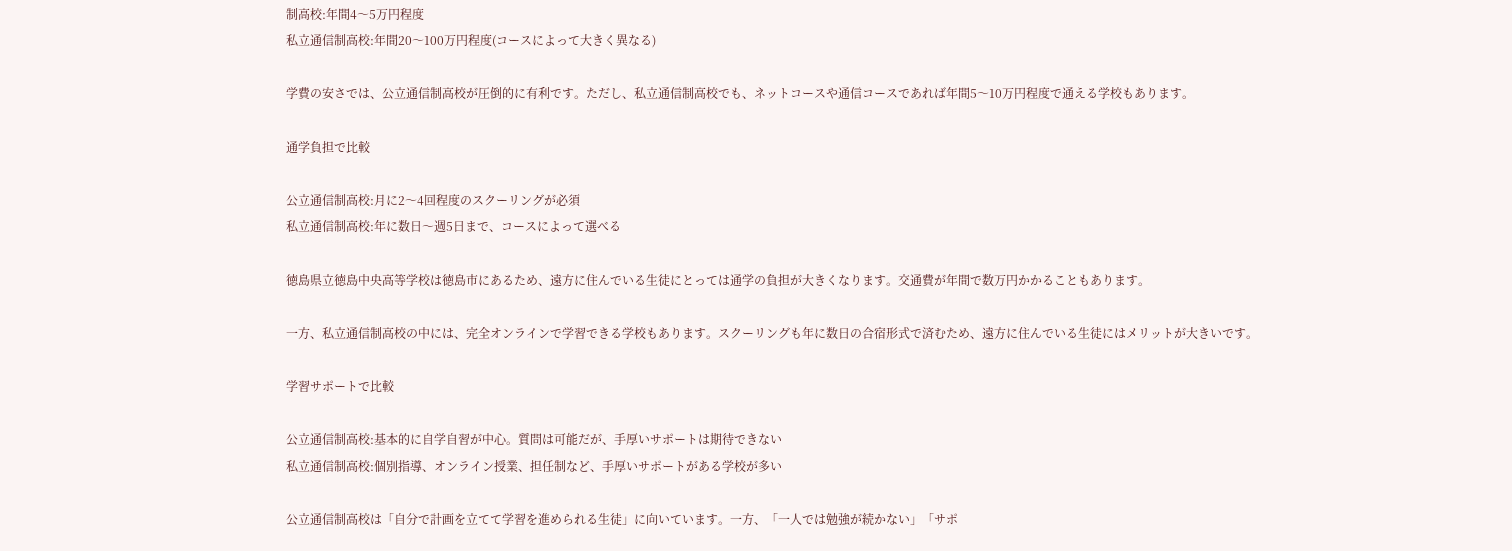制高校:年間4〜5万円程度
私立通信制高校:年間20〜100万円程度(コースによって大きく異なる)

学費の安さでは、公立通信制高校が圧倒的に有利です。ただし、私立通信制高校でも、ネットコースや通信コースであれば年間5〜10万円程度で通える学校もあります。

通学負担で比較

公立通信制高校:月に2〜4回程度のスクーリングが必須
私立通信制高校:年に数日〜週5日まで、コースによって選べる

徳島県立徳島中央高等学校は徳島市にあるため、遠方に住んでいる生徒にとっては通学の負担が大きくなります。交通費が年間で数万円かかることもあります。

一方、私立通信制高校の中には、完全オンラインで学習できる学校もあります。スクーリングも年に数日の合宿形式で済むため、遠方に住んでいる生徒にはメリットが大きいです。

学習サポートで比較

公立通信制高校:基本的に自学自習が中心。質問は可能だが、手厚いサポートは期待できない
私立通信制高校:個別指導、オンライン授業、担任制など、手厚いサポートがある学校が多い

公立通信制高校は「自分で計画を立てて学習を進められる生徒」に向いています。一方、「一人では勉強が続かない」「サポ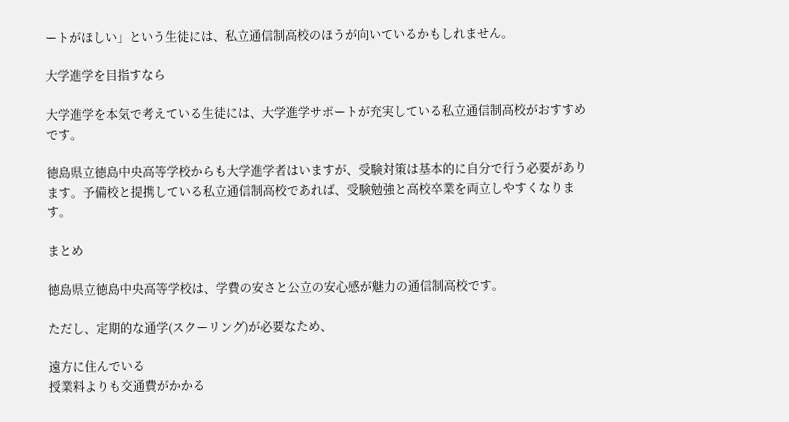ートがほしい」という生徒には、私立通信制高校のほうが向いているかもしれません。

大学進学を目指すなら

大学進学を本気で考えている生徒には、大学進学サポートが充実している私立通信制高校がおすすめです。

徳島県立徳島中央高等学校からも大学進学者はいますが、受験対策は基本的に自分で行う必要があります。予備校と提携している私立通信制高校であれば、受験勉強と高校卒業を両立しやすくなります。

まとめ

徳島県立徳島中央高等学校は、学費の安さと公立の安心感が魅力の通信制高校です。

ただし、定期的な通学(スクーリング)が必要なため、

遠方に住んでいる
授業料よりも交通費がかかる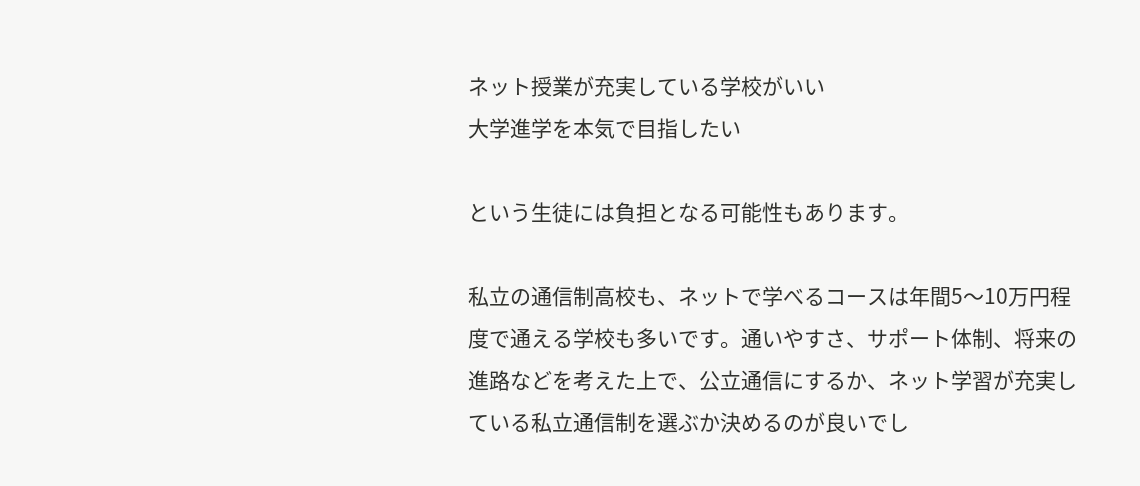ネット授業が充実している学校がいい
大学進学を本気で目指したい

という生徒には負担となる可能性もあります。

私立の通信制高校も、ネットで学べるコースは年間5〜10万円程度で通える学校も多いです。通いやすさ、サポート体制、将来の進路などを考えた上で、公立通信にするか、ネット学習が充実している私立通信制を選ぶか決めるのが良いでし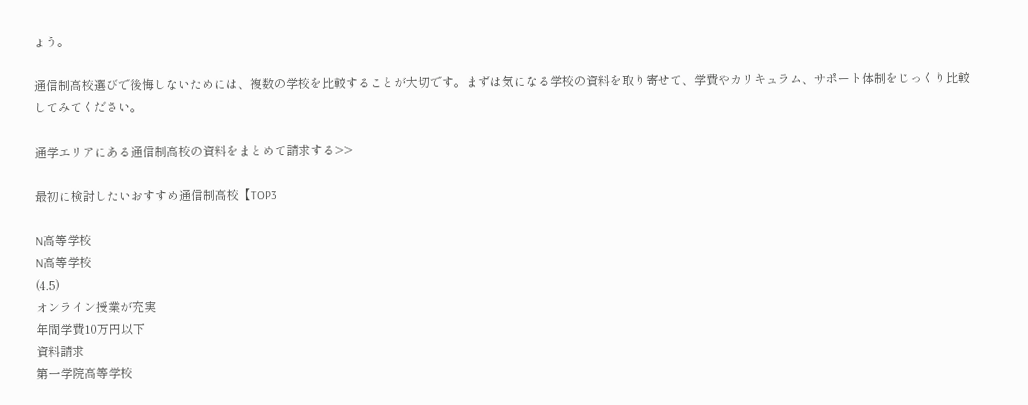ょう。

通信制高校選びで後悔しないためには、複数の学校を比較することが大切です。まずは気になる学校の資料を取り寄せて、学費やカリキュラム、サポート体制をじっくり比較してみてください。

通学エリアにある通信制高校の資料をまとめて請求する>>

最初に検討したいおすすめ通信制高校【TOP3

N高等学校
N高等学校
(4.5)
オンライン授業が充実
年間学費10万円以下
資料請求
第一学院高等学校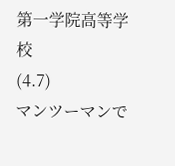第一学院高等学校
(4.7)
マンツーマンで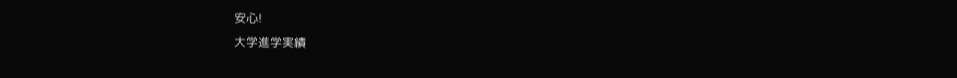安心!
大学進学実績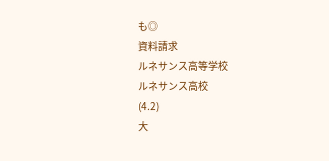も◎
資料請求
ルネサンス高等学校
ルネサンス高校
(4.2)
大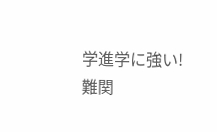学進学に強い!
難関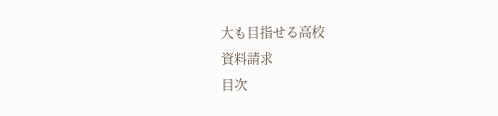大も目指せる高校
資料請求
目次